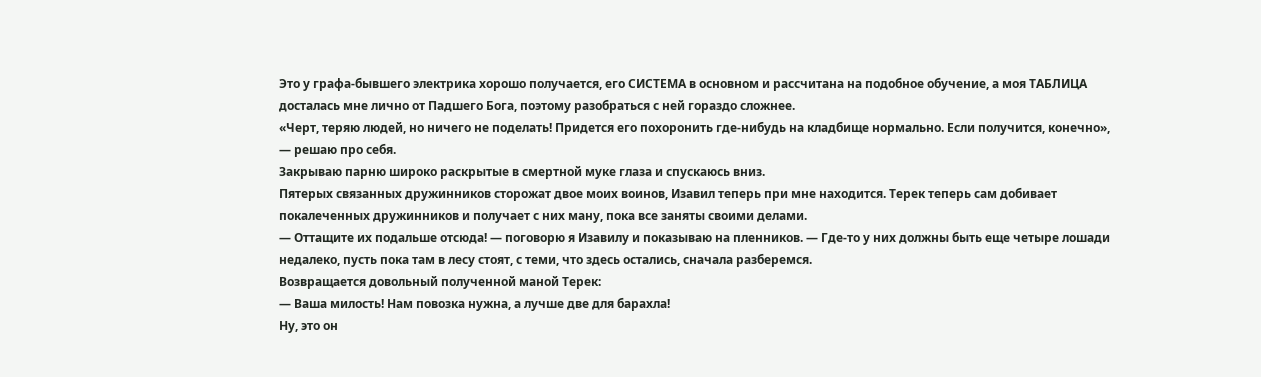Это у графа-бывшего электрика хорошо получается, его СИСТЕМА в основном и рассчитана на подобное обучение, а моя ТАБЛИЦА досталась мне лично от Падшего Бога, поэтому разобраться с ней гораздо сложнее.
«Черт, теряю людей, но ничего не поделать! Придется его похоронить где-нибудь на кладбище нормально. Если получится, конечно», — решаю про себя.
Закрываю парню широко раскрытые в смертной муке глаза и спускаюсь вниз.
Пятерых связанных дружинников сторожат двое моих воинов, Изавил теперь при мне находится. Терек теперь сам добивает покалеченных дружинников и получает с них ману, пока все заняты своими делами.
— Оттащите их подальше отсюда! — поговорю я Изавилу и показываю на пленников. — Где-то у них должны быть еще четыре лошади недалеко, пусть пока там в лесу стоят, с теми, что здесь остались, сначала разберемся.
Возвращается довольный полученной маной Терек:
— Ваша милость! Нам повозка нужна, а лучше две для барахла!
Ну, это он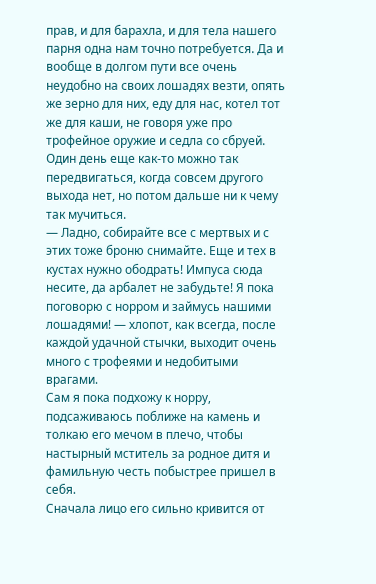прав, и для барахла, и для тела нашего парня одна нам точно потребуется. Да и вообще в долгом пути все очень неудобно на своих лошадях везти, опять же зерно для них, еду для нас, котел тот же для каши, не говоря уже про трофейное оружие и седла со сбруей. Один день еще как-то можно так передвигаться, когда совсем другого выхода нет, но потом дальше ни к чему так мучиться.
— Ладно, собирайте все с мертвых и с этих тоже броню снимайте. Еще и тех в кустах нужно ободрать! Импуса сюда несите, да арбалет не забудьте! Я пока поговорю с норром и займусь нашими лошадями! — хлопот, как всегда, после каждой удачной стычки, выходит очень много с трофеями и недобитыми врагами.
Сам я пока подхожу к норру, подсаживаюсь поближе на камень и толкаю его мечом в плечо, чтобы настырный мститель за родное дитя и фамильную честь побыстрее пришел в себя.
Сначала лицо его сильно кривится от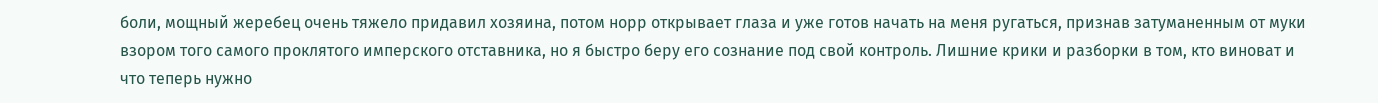боли, мощный жеребец очень тяжело придавил хозяина, потом норр открывает глаза и уже готов начать на меня ругаться, признав затуманенным от муки взором того самого проклятого имперского отставника, но я быстро беру его сознание под свой контроль. Лишние крики и разборки в том, кто виноват и что теперь нужно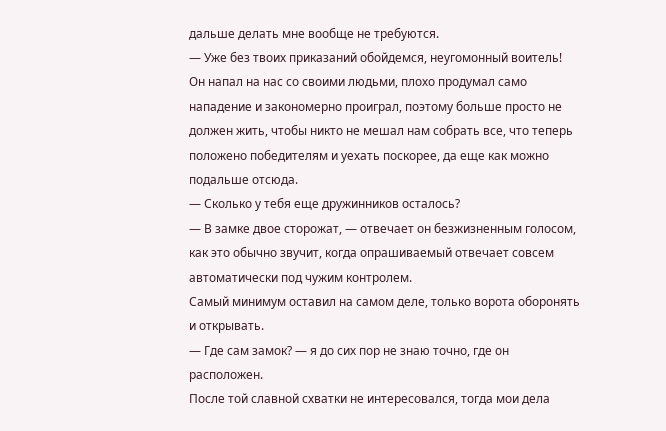дальше делать мне вообще не требуются.
— Уже без твоих приказаний обойдемся, неугомонный воитель!
Он напал на нас со своими людьми, плохо продумал само нападение и закономерно проиграл, поэтому больше просто не должен жить, чтобы никто не мешал нам собрать все, что теперь положено победителям и уехать поскорее, да еще как можно подальше отсюда.
— Сколько у тебя еще дружинников осталось?
— В замке двое сторожат, — отвечает он безжизненным голосом, как это обычно звучит, когда опрашиваемый отвечает совсем автоматически под чужим контролем.
Самый минимум оставил на самом деле, только ворота оборонять и открывать.
— Где сам замок? — я до сих пор не знаю точно, где он расположен.
После той славной схватки не интересовался, тогда мои дела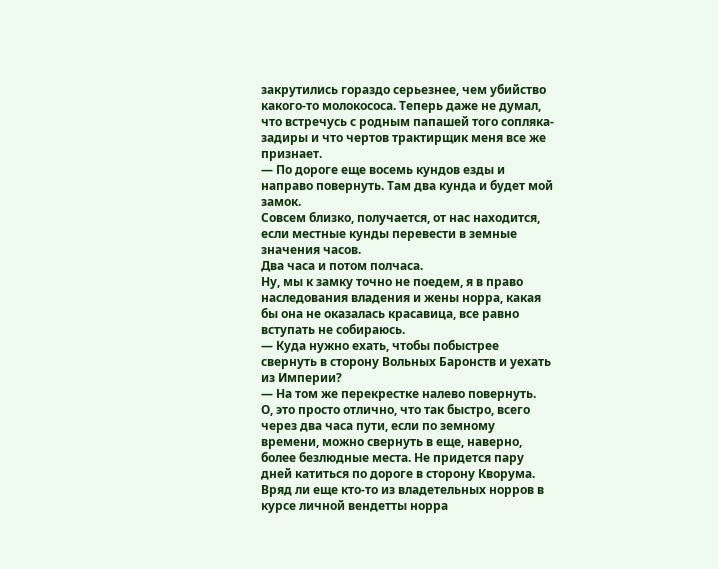закрутились гораздо серьезнее, чем убийство какого-то молокососа. Теперь даже не думал, что встречусь с родным папашей того сопляка-задиры и что чертов трактирщик меня все же признает.
— По дороге еще восемь кундов езды и направо повернуть. Там два кунда и будет мой замок.
Совсем близко, получается, от нас находится, если местные кунды перевести в земные значения часов.
Два часа и потом полчаса.
Ну, мы к замку точно не поедем, я в право наследования владения и жены норра, какая бы она не оказалась красавица, все равно вступать не собираюсь.
— Куда нужно ехать, чтобы побыстрее свернуть в сторону Вольных Баронств и уехать из Империи?
— На том же перекрестке налево повернуть.
О, это просто отлично, что так быстро, всего через два часа пути, если по земному времени, можно свернуть в еще, наверно, более безлюдные места. Не придется пару дней катиться по дороге в сторону Кворума. Вряд ли еще кто-то из владетельных норров в курсе личной вендетты норра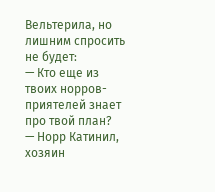Вельтерила, но лишним спросить не будет:
— Кто еще из твоих норров-приятелей знает про твой план?
— Норр Катинил, хозяин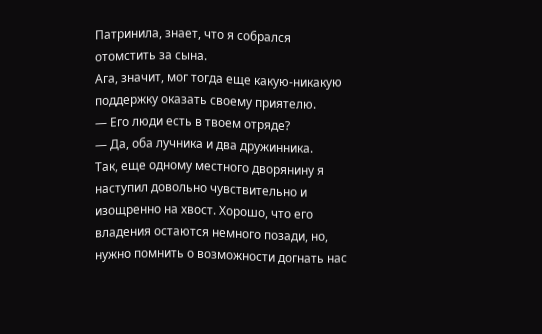Патринила, знает, что я собрался отомстить за сына.
Ага, значит, мог тогда еще какую-никакую поддержку оказать своему приятелю.
— Его люди есть в твоем отряде?
— Да, оба лучника и два дружинника.
Так, еще одному местного дворянину я наступил довольно чувствительно и изощренно на хвост. Хорошо, что его владения остаются немного позади, но, нужно помнить о возможности догнать нас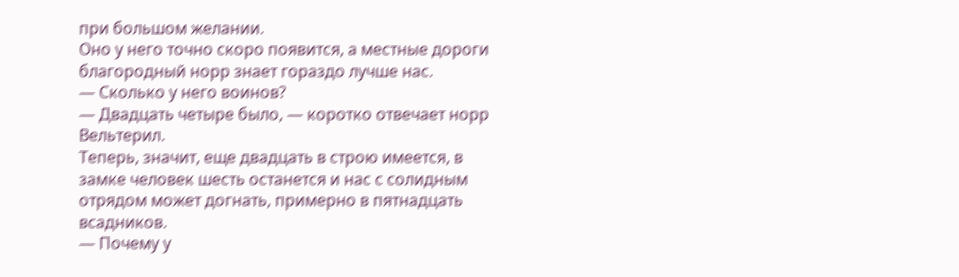при большом желании.
Оно у него точно скоро появится, а местные дороги благородный норр знает гораздо лучше нас.
— Сколько у него воинов?
— Двадцать четыре было, — коротко отвечает норр Вельтерил.
Теперь, значит, еще двадцать в строю имеется, в замке человек шесть останется и нас с солидным отрядом может догнать, примерно в пятнадцать всадников.
— Почему у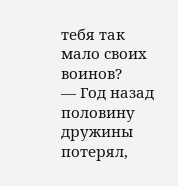тебя так мало своих воинов?
— Год назад половину дружины потерял,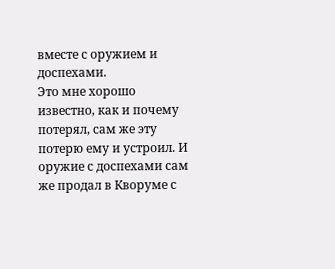вместе с оружием и доспехами.
Это мне хорошо известно, как и почему потерял, сам же эту потерю ему и устроил. И оружие с доспехами сам же продал в Кворуме с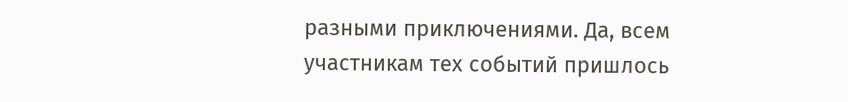разными приключениями. Да, всем участникам тех событий пришлось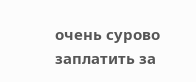очень сурово заплатить за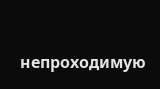непроходимую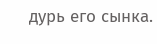дурь его сынка.